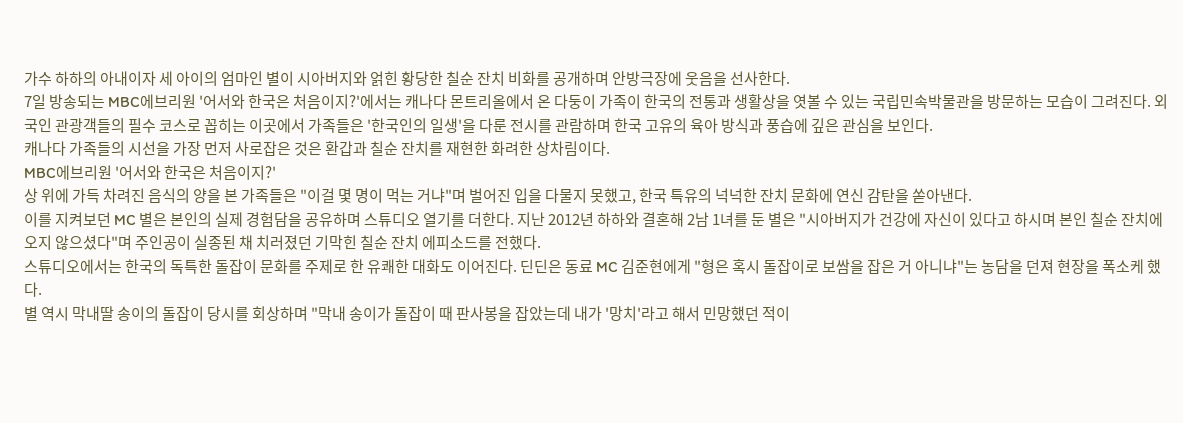가수 하하의 아내이자 세 아이의 엄마인 별이 시아버지와 얽힌 황당한 칠순 잔치 비화를 공개하며 안방극장에 웃음을 선사한다.
7일 방송되는 MBC에브리원 '어서와 한국은 처음이지?'에서는 캐나다 몬트리올에서 온 다둥이 가족이 한국의 전통과 생활상을 엿볼 수 있는 국립민속박물관을 방문하는 모습이 그려진다. 외국인 관광객들의 필수 코스로 꼽히는 이곳에서 가족들은 '한국인의 일생'을 다룬 전시를 관람하며 한국 고유의 육아 방식과 풍습에 깊은 관심을 보인다.
캐나다 가족들의 시선을 가장 먼저 사로잡은 것은 환갑과 칠순 잔치를 재현한 화려한 상차림이다.
MBC에브리원 '어서와 한국은 처음이지?'
상 위에 가득 차려진 음식의 양을 본 가족들은 "이걸 몇 명이 먹는 거냐"며 벌어진 입을 다물지 못했고, 한국 특유의 넉넉한 잔치 문화에 연신 감탄을 쏟아낸다.
이를 지켜보던 MC 별은 본인의 실제 경험담을 공유하며 스튜디오 열기를 더한다. 지난 2012년 하하와 결혼해 2남 1녀를 둔 별은 "시아버지가 건강에 자신이 있다고 하시며 본인 칠순 잔치에 오지 않으셨다"며 주인공이 실종된 채 치러졌던 기막힌 칠순 잔치 에피소드를 전했다.
스튜디오에서는 한국의 독특한 돌잡이 문화를 주제로 한 유쾌한 대화도 이어진다. 딘딘은 동료 MC 김준현에게 "형은 혹시 돌잡이로 보쌈을 잡은 거 아니냐"는 농담을 던져 현장을 폭소케 했다.
별 역시 막내딸 송이의 돌잡이 당시를 회상하며 "막내 송이가 돌잡이 때 판사봉을 잡았는데 내가 '망치'라고 해서 민망했던 적이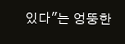있다"는 엉뚱한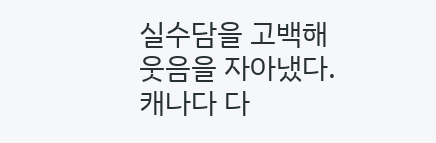실수담을 고백해 웃음을 자아냈다. 캐나다 다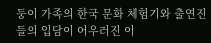둥이 가족의 한국 문화 체험기와 출연진들의 입담이 어우러진 이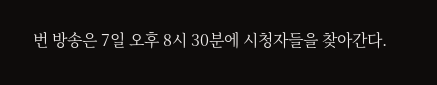번 방송은 7일 오후 8시 30분에 시청자들을 찾아간다.